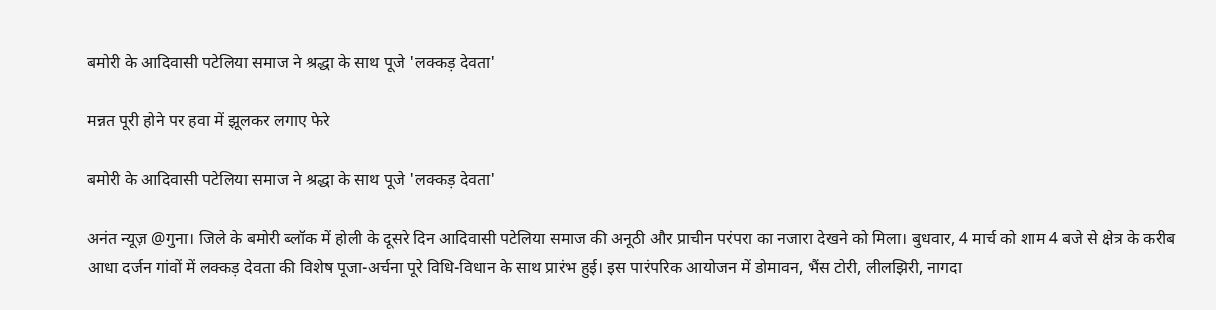बमोरी के आदिवासी पटेलिया समाज ने श्रद्धा के साथ पूजे 'लक्कड़ देवता'

मन्नत पूरी होने पर हवा में झूलकर लगाए फेरे

बमोरी के आदिवासी पटेलिया समाज ने श्रद्धा के साथ पूजे 'लक्कड़ देवता'

अनंत न्यूज़ @गुना। जिले के बमोरी ब्लॉक में होली के दूसरे दिन आदिवासी पटेलिया समाज की अनूठी और प्राचीन परंपरा का नजारा देखने को मिला। बुधवार, 4 मार्च को शाम 4 बजे से क्षेत्र के करीब आधा दर्जन गांवों में लक्कड़ देवता की विशेष पूजा-अर्चना पूरे विधि-विधान के साथ प्रारंभ हुई। इस पारंपरिक आयोजन में डोमावन, भैंस टोरी, लीलझिरी, नागदा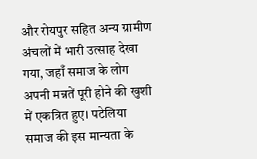और रोयपुर सहित अन्य ग्रामीण अंचलों में भारी उत्साह देखा गया, जहाँ समाज के लोग अपनी मन्नतें पूरी होने की खुशी में एकत्रित हुए। पटेलिया समाज की इस मान्यता के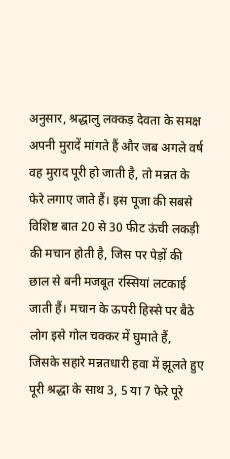अनुसार, श्रद्धालु लक्कड़ देवता के समक्ष अपनी मुरादें मांगते हैं और जब अगले वर्ष वह मुराद पूरी हो जाती है, तो मन्नत के फेरे लगाए जाते हैं। इस पूजा की सबसे विशिष्ट बात 20 से 30 फीट ऊंची लकड़ी की मचान होती है, जिस पर पेड़ों की छाल से बनी मजबूत रस्सियां लटकाई जाती हैं। मचान के ऊपरी हिस्से पर बैठे लोग इसे गोल चक्कर में घुमाते हैं, जिसके सहारे मन्नतधारी हवा में झूलते हुए पूरी श्रद्धा के साथ 3, 5 या 7 फेरे पूरे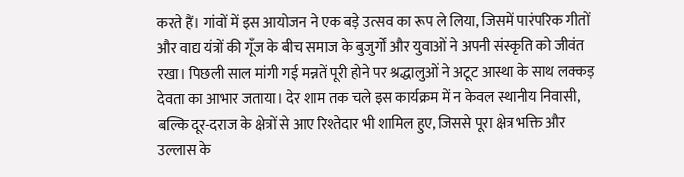करते हैं। गांवों में इस आयोजन ने एक बड़े उत्सव का रूप ले लिया, जिसमें पारंपरिक गीतों और वाद्य यंत्रों की गूँज के बीच समाज के बुजुर्गों और युवाओं ने अपनी संस्कृति को जीवंत रखा। पिछली साल मांगी गई मन्नतें पूरी होने पर श्रद्धालुओं ने अटूट आस्था के साथ लक्कड़ देवता का आभार जताया। देर शाम तक चले इस कार्यक्रम में न केवल स्थानीय निवासी, बल्कि दूर-दराज के क्षेत्रों से आए रिश्तेदार भी शामिल हुए, जिससे पूरा क्षेत्र भक्ति और उल्लास के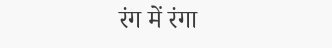रंग में रंगा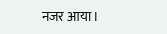नजर आया।